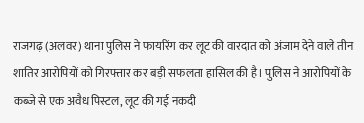राजगढ़ (अलवर) थाना पुलिस ने फायरिंग कर लूट की वारदात को अंजाम देने वाले तीन शातिर आरोपियों को गिरफ्तार कर बड़ी सफलता हासिल की है। पुलिस ने आरोपियों के कब्जे से एक अवैध पिस्टल, लूट की गई नकदी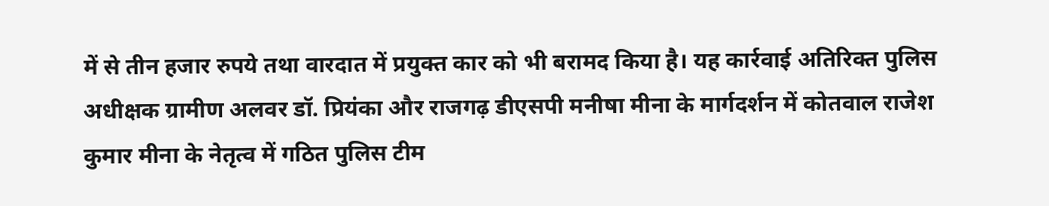में से तीन हजार रुपये तथा वारदात में प्रयुक्त कार को भी बरामद किया है। यह कार्रवाई अतिरिक्त पुलिस अधीक्षक ग्रामीण अलवर डॉ. प्रियंका और राजगढ़ डीएसपी मनीषा मीना के मार्गदर्शन में कोतवाल राजेश कुमार मीना के नेतृत्व में गठित पुलिस टीम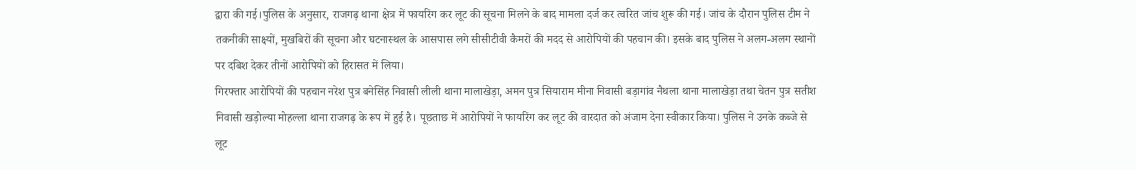द्वारा की गई।पुलिस के अनुसार, राजगढ़ थाना क्षेत्र में फायरिंग कर लूट की सूचना मिलने के बाद मामला दर्ज कर त्वरित जांच शुरू की गई। जांच के दौरान पुलिस टीम ने तकनीकी साक्ष्यों, मुखबिरों की सूचना और घटनास्थल के आसपास लगे सीसीटीवी कैमरों की मदद से आरोपियों की पहचान की। इसके बाद पुलिस ने अलग-अलग स्थानों पर दबिश देकर तीनों आरोपियों को हिरासत में लिया।
गिरफ्तार आरोपियों की पहचान नरेश पुत्र बनेसिंह निवासी लीली थाना मालाखेड़ा, अमन पुत्र सियाराम मीना निवासी बड़ागांव नैथला थाना मालाखेड़ा तथा चेतन पुत्र सतीश निवासी खड़ोल्या मोहल्ला थाना राजगढ़ के रूप में हुई है। पूछताछ में आरोपियों ने फायरिंग कर लूट की वारदात को अंजाम देना स्वीकार किया। पुलिस ने उनके कब्जे से लूट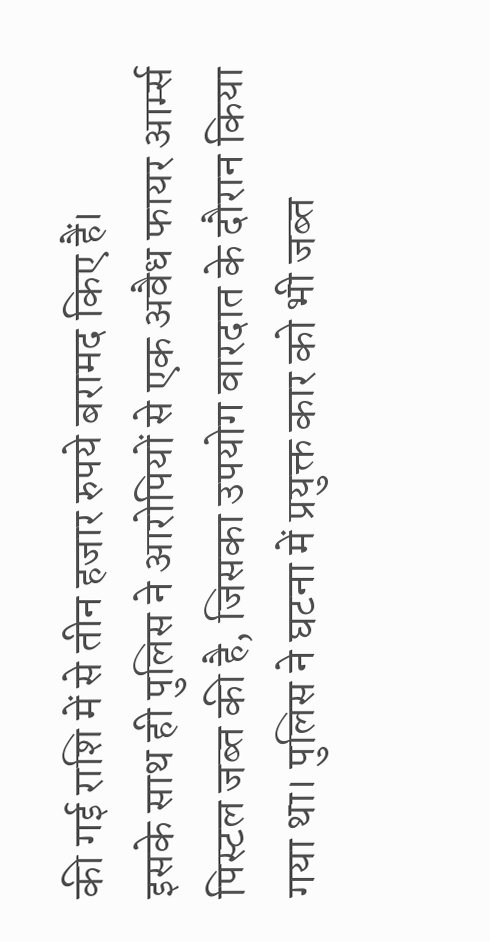की गई राशि में से तीन हजार रुपये बरामद किए हैं।
इसके साथ ही पुलिस ने आरोपियों से एक अवैध फायर आर्म्स पिस्टल जब्त की है, जिसका उपयोग वारदात के दौरान किया गया था। पुलिस ने घटना में प्रयुक्त कार को भी जब्त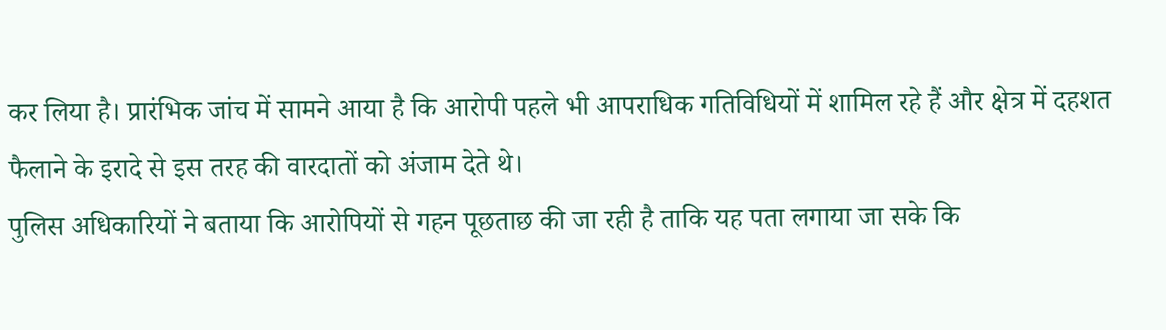कर लिया है। प्रारंभिक जांच में सामने आया है कि आरोपी पहले भी आपराधिक गतिविधियों में शामिल रहे हैं और क्षेत्र में दहशत फैलाने के इरादे से इस तरह की वारदातों को अंजाम देते थे।
पुलिस अधिकारियों ने बताया कि आरोपियों से गहन पूछताछ की जा रही है ताकि यह पता लगाया जा सके कि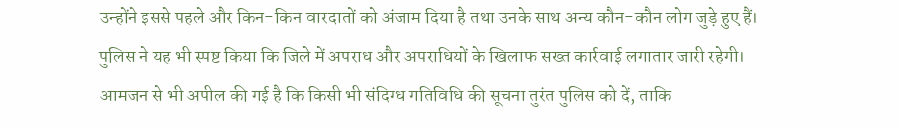उन्होंने इससे पहले और किन-किन वारदातों को अंजाम दिया है तथा उनके साथ अन्य कौन-कौन लोग जुड़े हुए हैं। पुलिस ने यह भी स्पष्ट किया कि जिले में अपराध और अपराधियों के खिलाफ सख्त कार्रवाई लगातार जारी रहेगी। आमजन से भी अपील की गई है कि किसी भी संदिग्ध गतिविधि की सूचना तुरंत पुलिस को दें, ताकि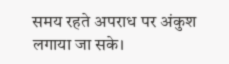समय रहते अपराध पर अंकुश लगाया जा सके।